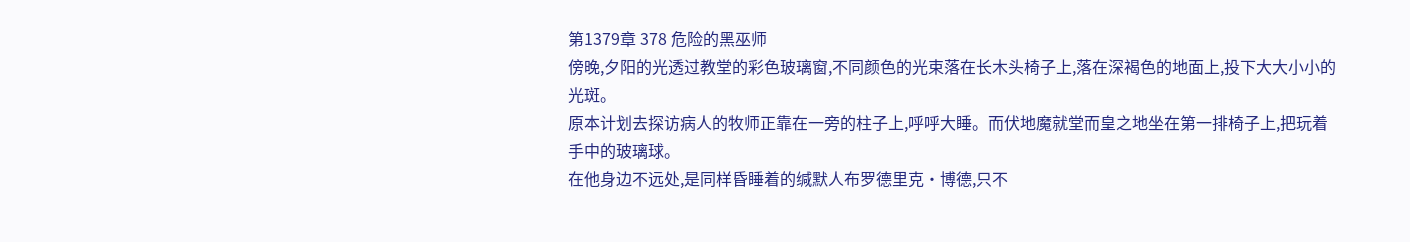第1379章 378 危险的黑巫师
傍晚,夕阳的光透过教堂的彩色玻璃窗,不同颜色的光束落在长木头椅子上,落在深褐色的地面上,投下大大小小的光斑。
原本计划去探访病人的牧师正靠在一旁的柱子上,呼呼大睡。而伏地魔就堂而皇之地坐在第一排椅子上,把玩着手中的玻璃球。
在他身边不远处,是同样昏睡着的缄默人布罗德里克·博德,只不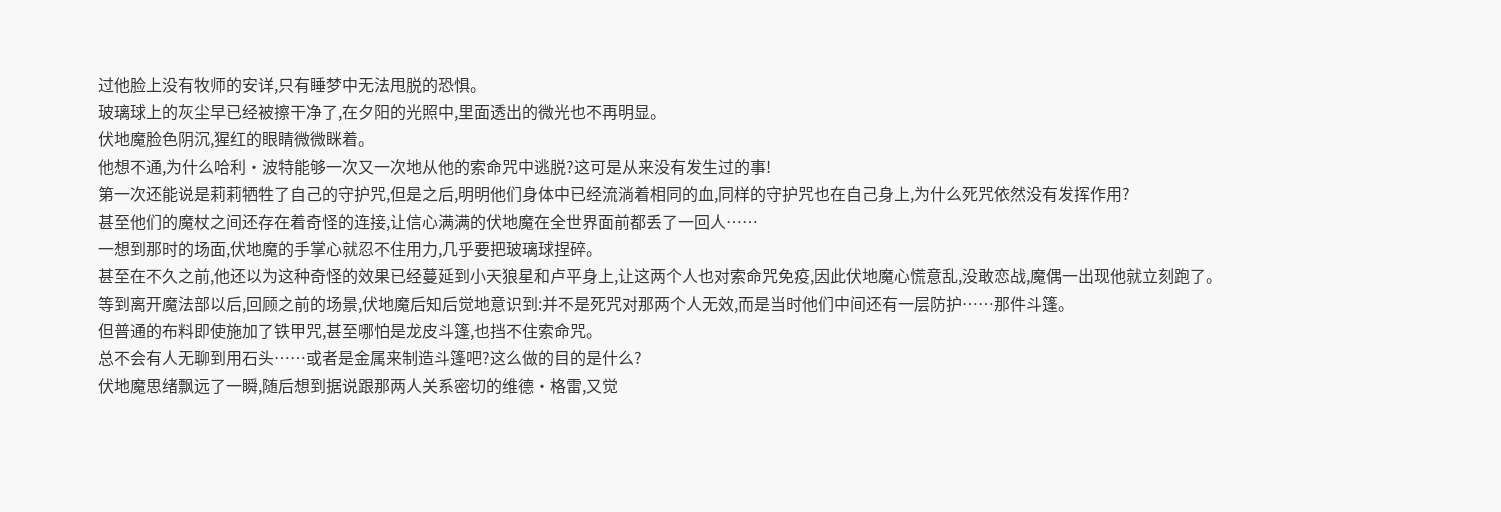过他脸上没有牧师的安详,只有睡梦中无法甩脱的恐惧。
玻璃球上的灰尘早已经被擦干净了,在夕阳的光照中,里面透出的微光也不再明显。
伏地魔脸色阴沉,猩红的眼睛微微眯着。
他想不通,为什么哈利·波特能够一次又一次地从他的索命咒中逃脱?这可是从来没有发生过的事!
第一次还能说是莉莉牺牲了自己的守护咒,但是之后,明明他们身体中已经流淌着相同的血,同样的守护咒也在自己身上,为什么死咒依然没有发挥作用?
甚至他们的魔杖之间还存在着奇怪的连接,让信心满满的伏地魔在全世界面前都丢了一回人……
一想到那时的场面,伏地魔的手掌心就忍不住用力,几乎要把玻璃球捏碎。
甚至在不久之前,他还以为这种奇怪的效果已经蔓延到小天狼星和卢平身上,让这两个人也对索命咒免疫,因此伏地魔心慌意乱,没敢恋战,魔偶一出现他就立刻跑了。
等到离开魔法部以后,回顾之前的场景,伏地魔后知后觉地意识到:并不是死咒对那两个人无效,而是当时他们中间还有一层防护……那件斗篷。
但普通的布料即使施加了铁甲咒,甚至哪怕是龙皮斗篷,也挡不住索命咒。
总不会有人无聊到用石头……或者是金属来制造斗篷吧?这么做的目的是什么?
伏地魔思绪飘远了一瞬,随后想到据说跟那两人关系密切的维德·格雷,又觉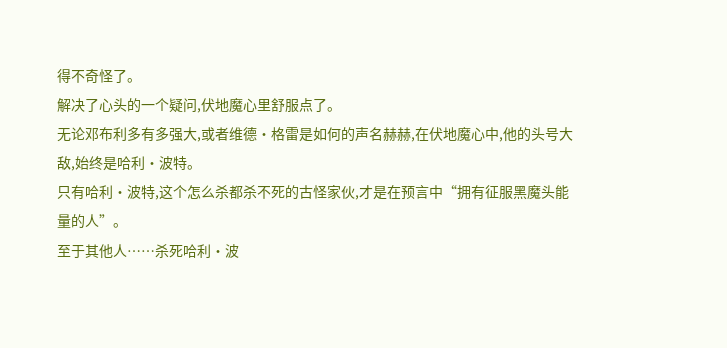得不奇怪了。
解决了心头的一个疑问,伏地魔心里舒服点了。
无论邓布利多有多强大,或者维德·格雷是如何的声名赫赫,在伏地魔心中,他的头号大敌,始终是哈利·波特。
只有哈利·波特,这个怎么杀都杀不死的古怪家伙,才是在预言中“拥有征服黑魔头能量的人”。
至于其他人……杀死哈利·波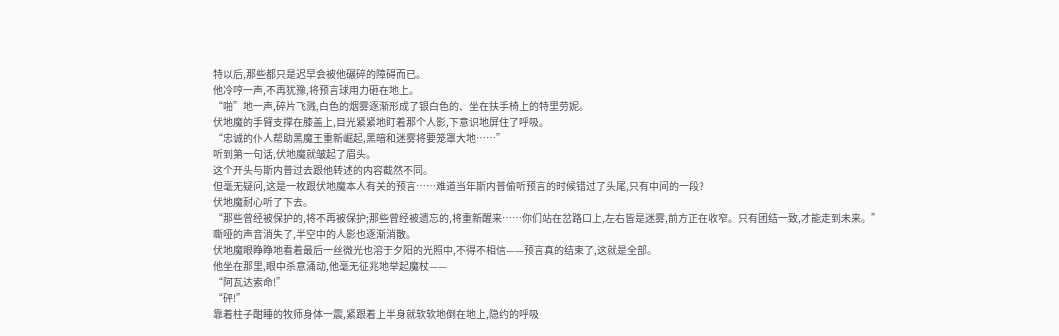特以后,那些都只是迟早会被他碾碎的障碍而已。
他冷哼一声,不再犹豫,将预言球用力砸在地上。
“啪”地一声,碎片飞溅,白色的烟雾逐渐形成了银白色的、坐在扶手椅上的特里劳妮。
伏地魔的手臂支撑在膝盖上,目光紧紧地盯着那个人影,下意识地屏住了呼吸。
“忠诚的仆人帮助黑魔王重新崛起,黑暗和迷雾将要笼罩大地……”
听到第一句话,伏地魔就皱起了眉头。
这个开头与斯内普过去跟他转述的内容截然不同。
但毫无疑问,这是一枚跟伏地魔本人有关的预言……难道当年斯内普偷听预言的时候错过了头尾,只有中间的一段?
伏地魔耐心听了下去。
“那些曾经被保护的,将不再被保护;那些曾经被遗忘的,将重新醒来……你们站在岔路口上,左右皆是迷雾,前方正在收窄。只有团结一致,才能走到未来。”
嘶哑的声音消失了,半空中的人影也逐渐消散。
伏地魔眼睁睁地看着最后一丝微光也溶于夕阳的光照中,不得不相信——预言真的结束了,这就是全部。
他坐在那里,眼中杀意涌动,他毫无征兆地举起魔杖——
“阿瓦达索命!”
“砰!”
靠着柱子酣睡的牧师身体一震,紧跟着上半身就软软地倒在地上,隐约的呼吸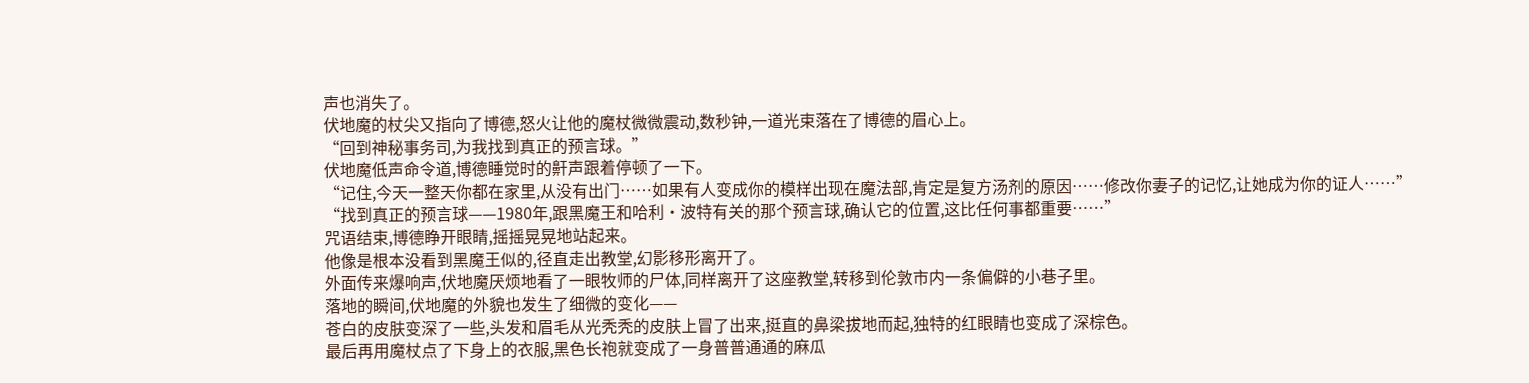声也消失了。
伏地魔的杖尖又指向了博德,怒火让他的魔杖微微震动,数秒钟,一道光束落在了博德的眉心上。
“回到神秘事务司,为我找到真正的预言球。”
伏地魔低声命令道,博德睡觉时的鼾声跟着停顿了一下。
“记住,今天一整天你都在家里,从没有出门……如果有人变成你的模样出现在魔法部,肯定是复方汤剂的原因……修改你妻子的记忆,让她成为你的证人……”
“找到真正的预言球——1980年,跟黑魔王和哈利·波特有关的那个预言球,确认它的位置,这比任何事都重要……”
咒语结束,博德睁开眼睛,摇摇晃晃地站起来。
他像是根本没看到黑魔王似的,径直走出教堂,幻影移形离开了。
外面传来爆响声,伏地魔厌烦地看了一眼牧师的尸体,同样离开了这座教堂,转移到伦敦市内一条偏僻的小巷子里。
落地的瞬间,伏地魔的外貌也发生了细微的变化——
苍白的皮肤变深了一些,头发和眉毛从光秃秃的皮肤上冒了出来,挺直的鼻梁拔地而起,独特的红眼睛也变成了深棕色。
最后再用魔杖点了下身上的衣服,黑色长袍就变成了一身普普通通的麻瓜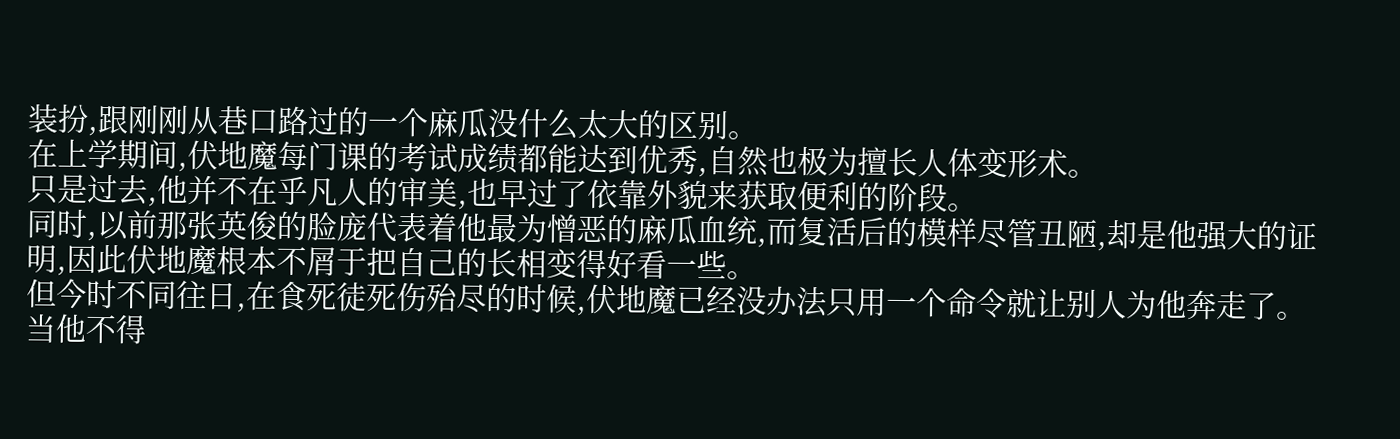装扮,跟刚刚从巷口路过的一个麻瓜没什么太大的区别。
在上学期间,伏地魔每门课的考试成绩都能达到优秀,自然也极为擅长人体变形术。
只是过去,他并不在乎凡人的审美,也早过了依靠外貌来获取便利的阶段。
同时,以前那张英俊的脸庞代表着他最为憎恶的麻瓜血统,而复活后的模样尽管丑陋,却是他强大的证明,因此伏地魔根本不屑于把自己的长相变得好看一些。
但今时不同往日,在食死徒死伤殆尽的时候,伏地魔已经没办法只用一个命令就让别人为他奔走了。
当他不得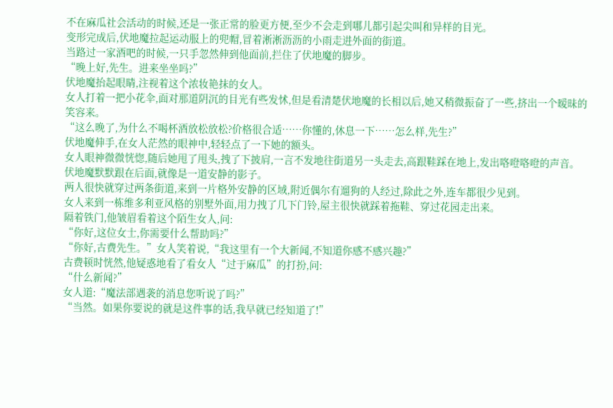不在麻瓜社会活动的时候,还是一张正常的脸更方便,至少不会走到哪儿都引起尖叫和异样的目光。
变形完成后,伏地魔拉起运动服上的兜帽,冒着淅淅沥沥的小雨走进外面的街道。
当路过一家酒吧的时候,一只手忽然伸到他面前,拦住了伏地魔的脚步。
“晚上好,先生。进来坐坐吗?”
伏地魔抬起眼睛,注视着这个浓妆艳抹的女人。
女人打着一把小花伞,面对那道阴沉的目光有些发怵,但是看清楚伏地魔的长相以后,她又稍微振奋了一些,挤出一个暧昧的笑容来。
“这么晚了,为什么不喝杯酒放松放松?价格很合适……你懂的,休息一下……怎么样,先生?”
伏地魔伸手,在女人茫然的眼神中,轻轻点了一下她的额头。
女人眼神微微恍惚,随后她甩了甩头,拽了下披肩,一言不发地往街道另一头走去,高跟鞋踩在地上,发出咯噔咯噔的声音。
伏地魔默默跟在后面,就像是一道安静的影子。
两人很快就穿过两条街道,来到一片格外安静的区域,附近偶尔有遛狗的人经过,除此之外,连车都很少见到。
女人来到一栋维多利亚风格的别墅外面,用力拽了几下门铃,屋主很快就踩着拖鞋、穿过花园走出来。
隔着铁门,他皱眉看着这个陌生女人,问:
“你好,这位女士,你需要什么帮助吗?”
“你好,古费先生。”女人笑着说,“我这里有一个大新闻,不知道你感不感兴趣?”
古费顿时恍然,他疑惑地看了看女人“过于麻瓜”的打扮,问:
“什么新闻?”
女人道:“魔法部遇袭的消息您听说了吗?”
“当然。如果你要说的就是这件事的话,我早就已经知道了!”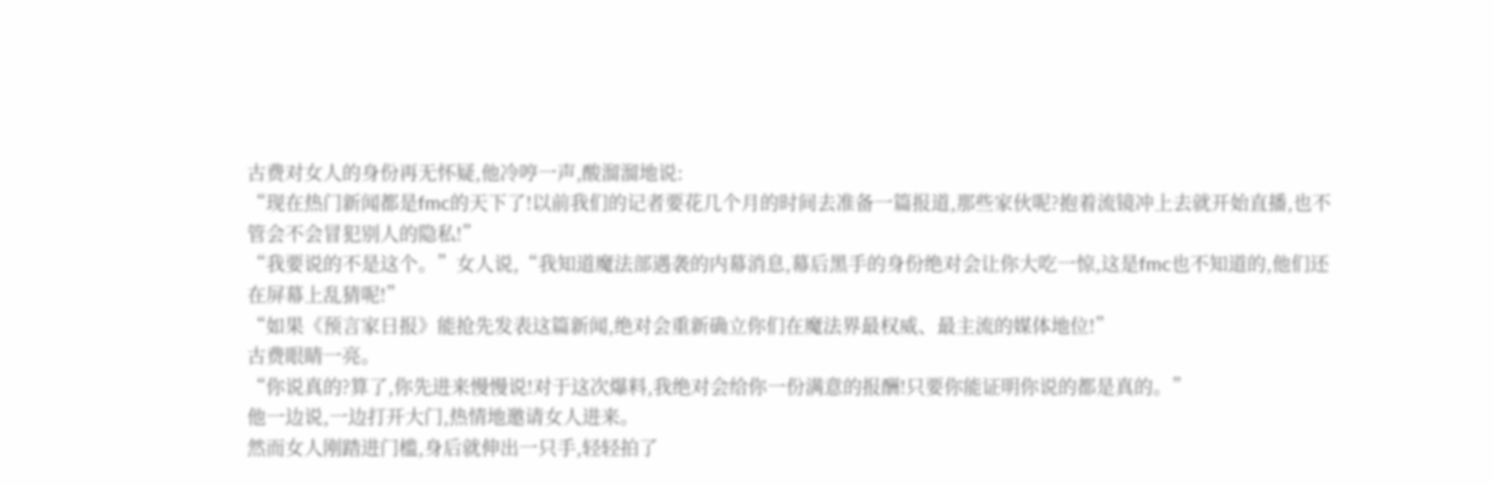古费对女人的身份再无怀疑,他冷哼一声,酸溜溜地说:
“现在热门新闻都是fmc的天下了!以前我们的记者要花几个月的时间去准备一篇报道,那些家伙呢?抱着流镜冲上去就开始直播,也不管会不会冒犯别人的隐私!”
“我要说的不是这个。”女人说,“我知道魔法部遇袭的内幕消息,幕后黑手的身份绝对会让你大吃一惊,这是fmc也不知道的,他们还在屏幕上乱猜呢!”
“如果《预言家日报》能抢先发表这篇新闻,绝对会重新确立你们在魔法界最权威、最主流的媒体地位!”
古费眼睛一亮。
“你说真的?算了,你先进来慢慢说!对于这次爆料,我绝对会给你一份满意的报酬!只要你能证明你说的都是真的。”
他一边说,一边打开大门,热情地邀请女人进来。
然而女人刚踏进门槛,身后就伸出一只手,轻轻拍了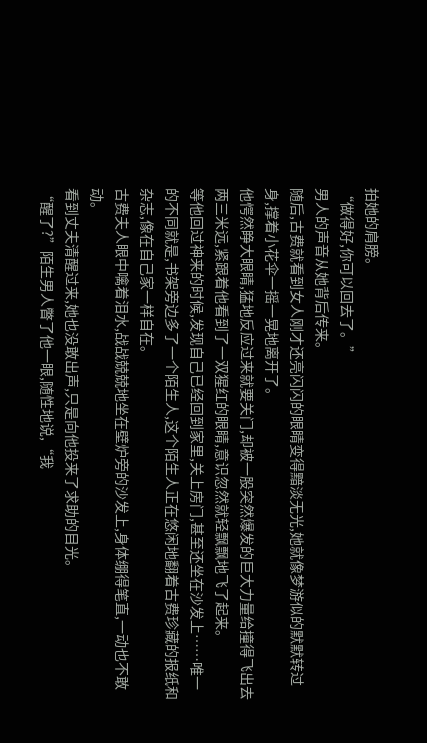拍她的肩膀。
“做得好,你可以回去了。”
男人的声音从她背后传来。
随后,古费就看到女人刚才还亮闪闪的眼睛变得黯淡无光,她就像梦游似的默默转过身,撑着小花伞一摇一晃地离开了。
他愕然睁大眼睛,猛地反应过来就要关门,却被一股突然爆发的巨大力量给撞得飞出去两三米远,紧跟着他看到了一双猩红的眼睛,意识忽然就轻飘飘地飞了起来。
等他回过神来的时候,发现自己已经回到家里,关上房门,甚至还坐在沙发上……唯一的不同就是,书架旁边多了一个陌生人,这个陌生人正在悠闲地翻着古费珍藏的报纸和杂志,像在自己家一样自在。
古费夫人眼中噙着泪水,战战兢兢地坐在壁炉旁的沙发上,身体绷得笔直,一动也不敢动。
看到丈夫清醒过来,她也没敢出声,只是向他投来了求助的目光。
“醒了?”陌生男人瞥了他一眼,随性地说,“我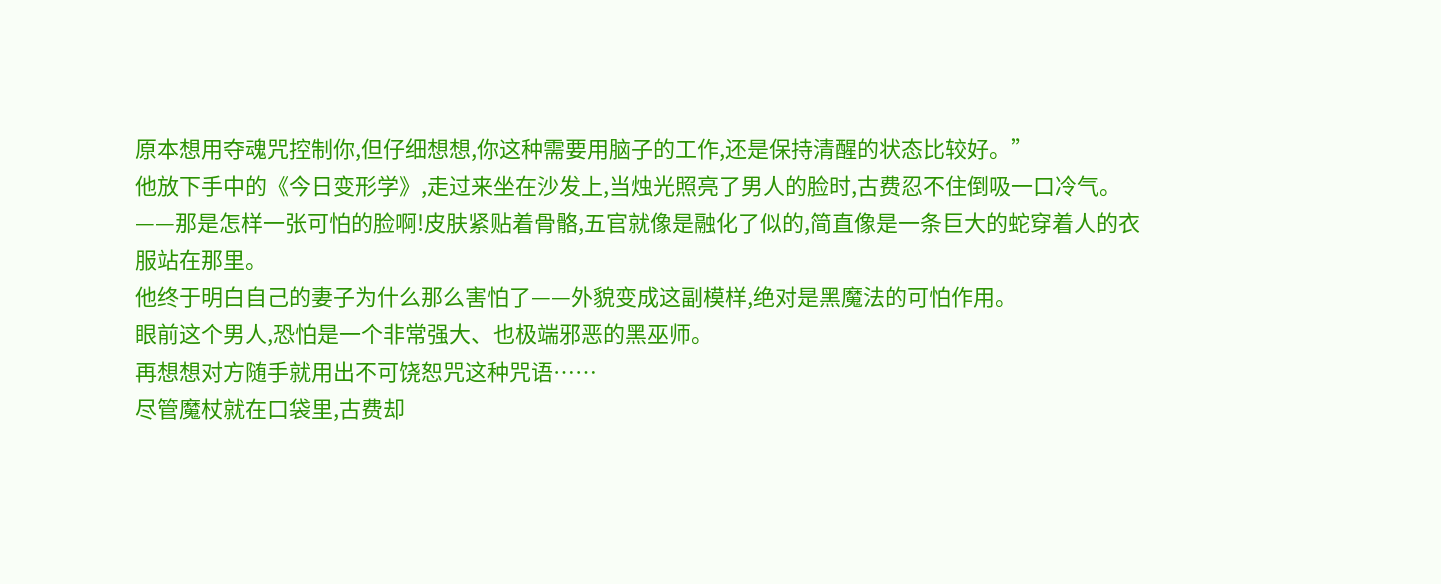原本想用夺魂咒控制你,但仔细想想,你这种需要用脑子的工作,还是保持清醒的状态比较好。”
他放下手中的《今日变形学》,走过来坐在沙发上,当烛光照亮了男人的脸时,古费忍不住倒吸一口冷气。
——那是怎样一张可怕的脸啊!皮肤紧贴着骨骼,五官就像是融化了似的,简直像是一条巨大的蛇穿着人的衣服站在那里。
他终于明白自己的妻子为什么那么害怕了——外貌变成这副模样,绝对是黑魔法的可怕作用。
眼前这个男人,恐怕是一个非常强大、也极端邪恶的黑巫师。
再想想对方随手就用出不可饶恕咒这种咒语……
尽管魔杖就在口袋里,古费却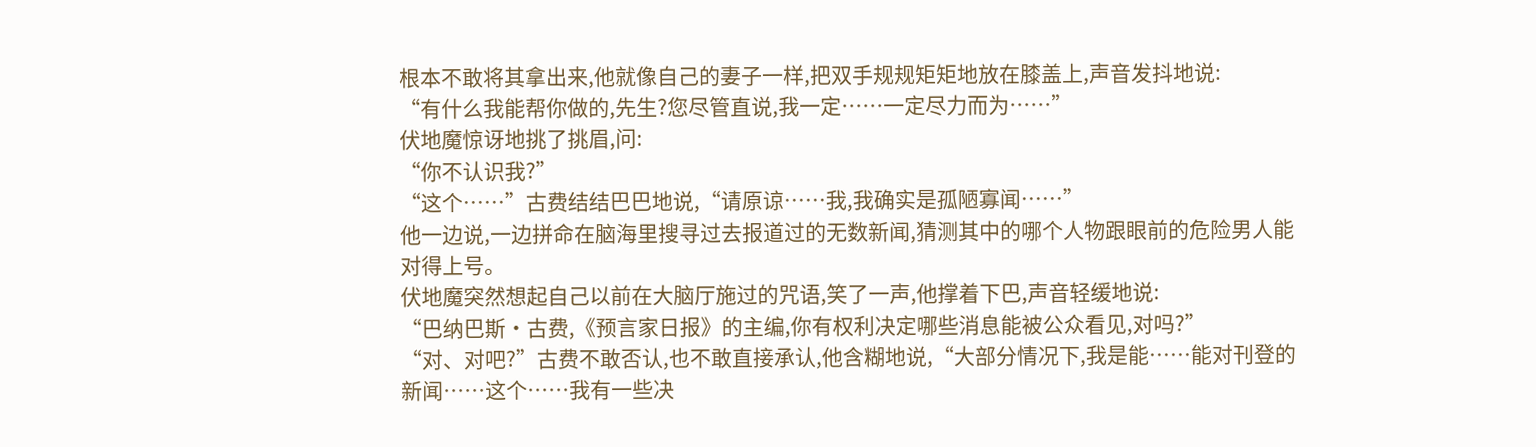根本不敢将其拿出来,他就像自己的妻子一样,把双手规规矩矩地放在膝盖上,声音发抖地说:
“有什么我能帮你做的,先生?您尽管直说,我一定……一定尽力而为……”
伏地魔惊讶地挑了挑眉,问:
“你不认识我?”
“这个……”古费结结巴巴地说,“请原谅……我,我确实是孤陋寡闻……”
他一边说,一边拼命在脑海里搜寻过去报道过的无数新闻,猜测其中的哪个人物跟眼前的危险男人能对得上号。
伏地魔突然想起自己以前在大脑厅施过的咒语,笑了一声,他撑着下巴,声音轻缓地说:
“巴纳巴斯·古费,《预言家日报》的主编,你有权利决定哪些消息能被公众看见,对吗?”
“对、对吧?”古费不敢否认,也不敢直接承认,他含糊地说,“大部分情况下,我是能……能对刊登的新闻……这个……我有一些决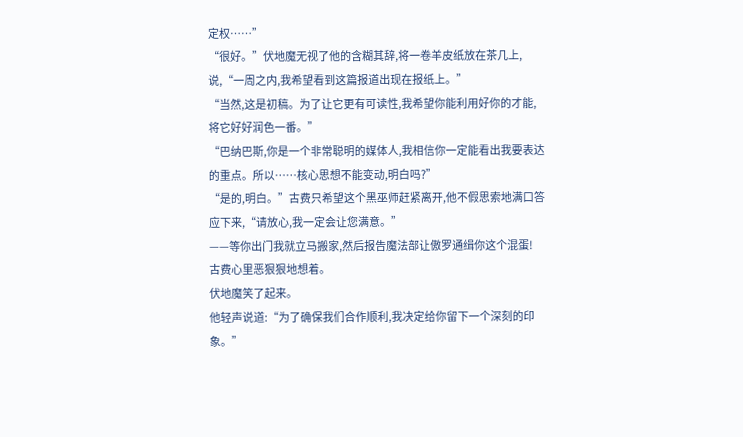定权……”
“很好。”伏地魔无视了他的含糊其辞,将一卷羊皮纸放在茶几上,说,“一周之内,我希望看到这篇报道出现在报纸上。”
“当然,这是初稿。为了让它更有可读性,我希望你能利用好你的才能,将它好好润色一番。”
“巴纳巴斯,你是一个非常聪明的媒体人,我相信你一定能看出我要表达的重点。所以……核心思想不能变动,明白吗?”
“是的,明白。”古费只希望这个黑巫师赶紧离开,他不假思索地满口答应下来,“请放心,我一定会让您满意。”
——等你出门我就立马搬家,然后报告魔法部让傲罗通缉你这个混蛋!
古费心里恶狠狠地想着。
伏地魔笑了起来。
他轻声说道:“为了确保我们合作顺利,我决定给你留下一个深刻的印象。”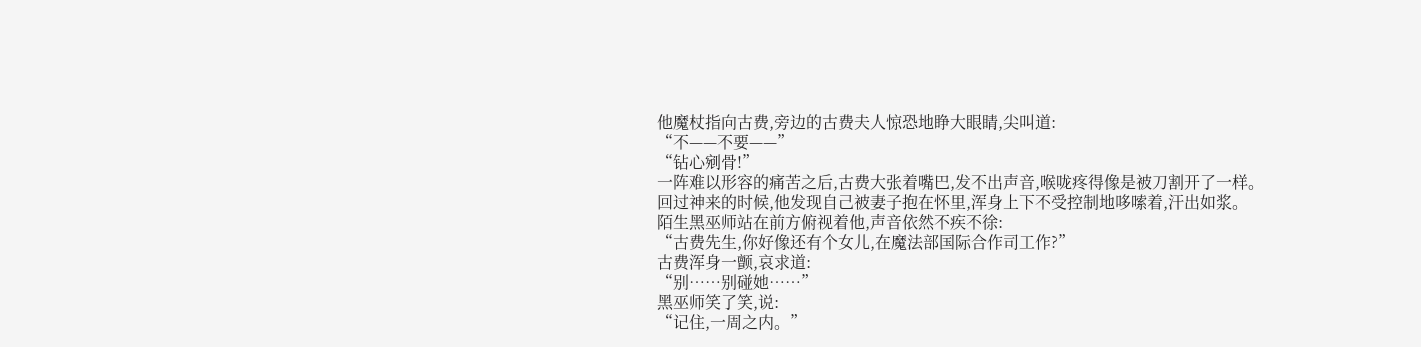他魔杖指向古费,旁边的古费夫人惊恐地睁大眼睛,尖叫道:
“不——不要——”
“钻心剜骨!”
一阵难以形容的痛苦之后,古费大张着嘴巴,发不出声音,喉咙疼得像是被刀割开了一样。
回过神来的时候,他发现自己被妻子抱在怀里,浑身上下不受控制地哆嗦着,汗出如浆。
陌生黑巫师站在前方俯视着他,声音依然不疾不徐:
“古费先生,你好像还有个女儿,在魔法部国际合作司工作?”
古费浑身一颤,哀求道:
“别……别碰她……”
黑巫师笑了笑,说:
“记住,一周之内。”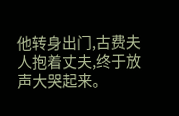他转身出门,古费夫人抱着丈夫,终于放声大哭起来。